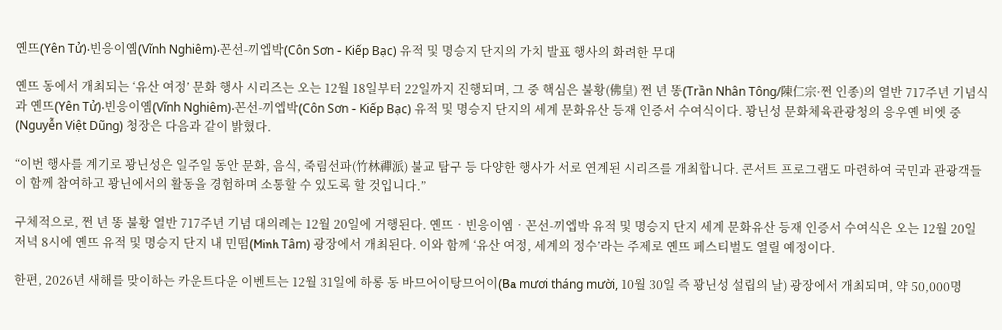옌뜨(Yên Tử)‧빈응이옘(Vĩnh Nghiêm)‧꼰선-끼엡박(Côn Sơn - Kiếp Bạc) 유적 및 명승지 단지의 가치 발표 행사의 화려한 무대

옌뜨 동에서 개최되는 ‘유산 여정’ 문화 행사 시리즈는 오는 12월 18일부터 22일까지 진행되며, 그 중 핵심은 불황(佛皇) 쩐 년 똥(Trần Nhân Tông/陳仁宗·쩐 인종)의 열반 717주년 기념식과 옌뜨(Yên Tử)‧빈응이옘(Vĩnh Nghiêm)‧꼰선-끼엡박(Côn Sơn - Kiếp Bạc) 유적 및 명승지 단지의 세계 문화유산 등재 인증서 수여식이다. 꽝닌성 문화체육관광청의 응우옌 비엣 중(Nguyễn Việt Dũng) 청장은 다음과 같이 밝혔다.

“이번 행사를 계기로 꽝닌성은 일주일 동안 문화, 음식, 죽림선파(竹林禪派) 불교 탐구 등 다양한 행사가 서로 연계된 시리즈를 개최합니다. 콘서트 프로그램도 마련하여 국민과 관광객들이 함께 참여하고 꽝닌에서의 활동을 경험하며 소통할 수 있도록 할 것입니다.”

구체적으로, 쩐 년 똥 불황 열반 717주년 기념 대의례는 12월 20일에 거행된다. 옌뜨‧빈응이엠‧꼰선-끼엡박 유적 및 명승지 단지 세계 문화유산 등재 인증서 수여식은 오는 12월 20일 저녁 8시에 옌뜨 유적 및 명승지 단지 내 민떰(Minh Tâm) 광장에서 개최된다. 이와 함께 ‘유산 여정, 세계의 정수’라는 주제로 옌뜨 페스티벌도 열릴 예정이다.

한편, 2026년 새해를 맞이하는 카운트다운 이벤트는 12월 31일에 하롱 동 바므어이탕므어이(Ba mươi tháng mười, 10월 30일 즉 꽝닌성 설립의 날) 광장에서 개최되며, 약 50,000명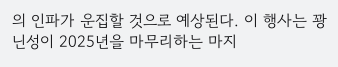의 인파가 운집할 것으로 예상된다. 이 행사는 꽝닌성이 2025년을 마무리하는 마지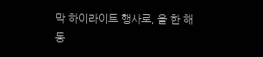막 하이라이트 행사로, 올 한 해 동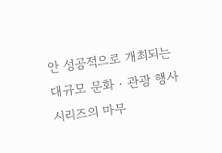안 성공적으로 개최되는 대규모 문화‧관광 행사 시리즈의 마무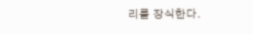리를 장식한다.